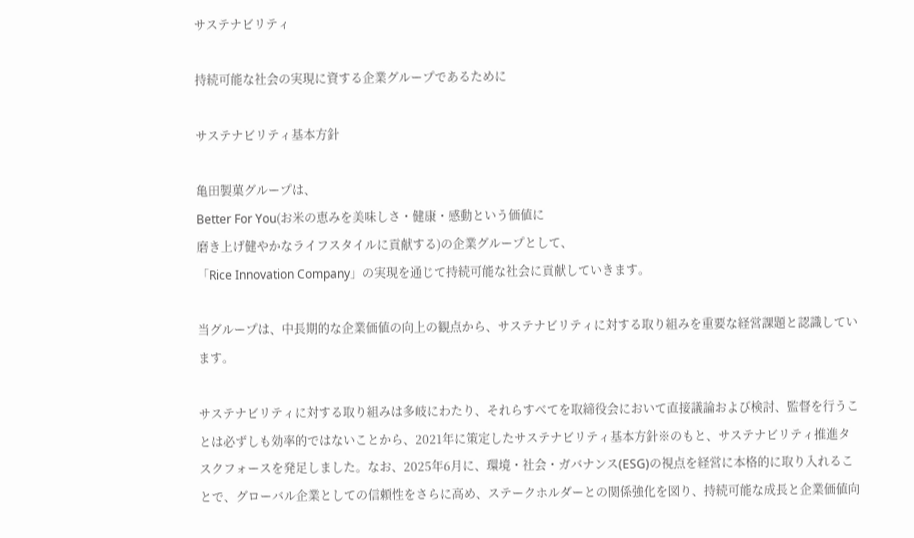サステナビリティ

持続可能な社会の実現に資する企業グループであるために

サステナビリティ基本方針

亀田製菓グループは、
Better For You(お米の恵みを美味しさ・健康・感動という価値に
磨き上げ健やかなライフスタイルに貢献する)の企業グループとして、
「Rice Innovation Company」の実現を通じて持続可能な社会に貢献していきます。

当グループは、中長期的な企業価値の向上の観点から、サステナビリティに対する取り組みを重要な経営課題と認識しています。

サステナビリティに対する取り組みは多岐にわたり、それらすべてを取締役会において直接議論および検討、監督を行うことは必ずしも効率的ではないことから、2021年に策定したサステナビリティ基本方針※のもと、サステナビリティ推進タスクフォースを発足しました。なお、2025年6月に、環境・社会・ガバナンス(ESG)の視点を経営に本格的に取り入れることで、グローバル企業としての信頼性をさらに高め、ステークホルダーとの関係強化を図り、持続可能な成長と企業価値向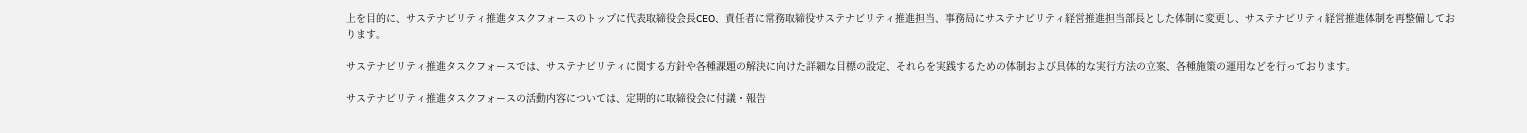上を目的に、サステナビリティ推進タスクフォースのトップに代表取締役会長CEO、責任者に常務取締役サステナビリティ推進担当、事務局にサステナビリティ経営推進担当部長とした体制に変更し、サステナビリティ経営推進体制を再整備しております。

サステナビリティ推進タスクフォースでは、サステナビリティに関する方針や各種課題の解決に向けた詳細な目標の設定、それらを実践するための体制および具体的な実行方法の立案、各種施策の運用などを行っております。

サステナビリティ推進タスクフォースの活動内容については、定期的に取締役会に付議・報告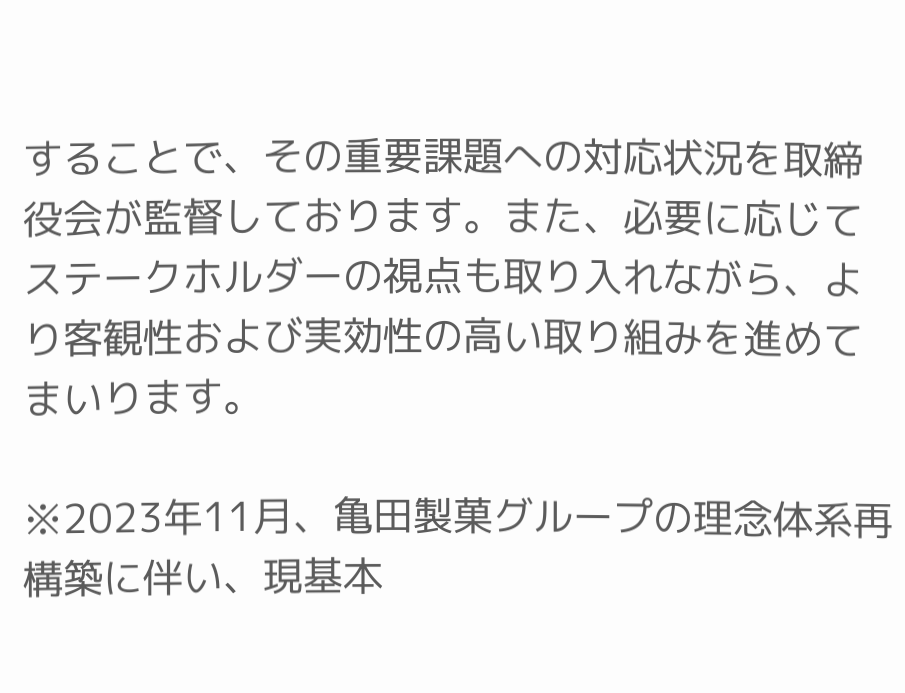することで、その重要課題への対応状況を取締役会が監督しております。また、必要に応じてステークホルダーの視点も取り入れながら、より客観性および実効性の高い取り組みを進めてまいります。

※2023年11月、亀田製菓グループの理念体系再構築に伴い、現基本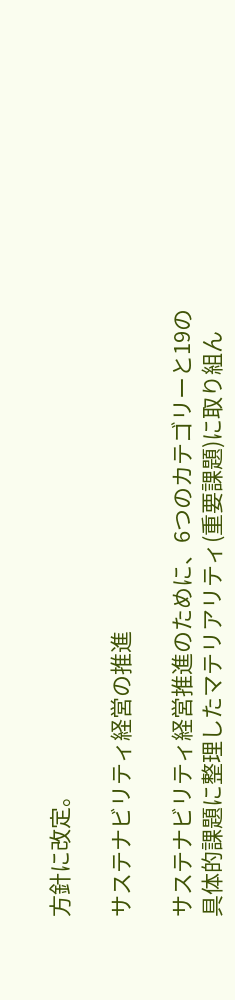方針に改定。

サステナビリティ経営の推進

サステナビリティ経営推進のために、6つのカテゴリーと19の具体的課題に整理したマテリアリティ(重要課題)に取り組ん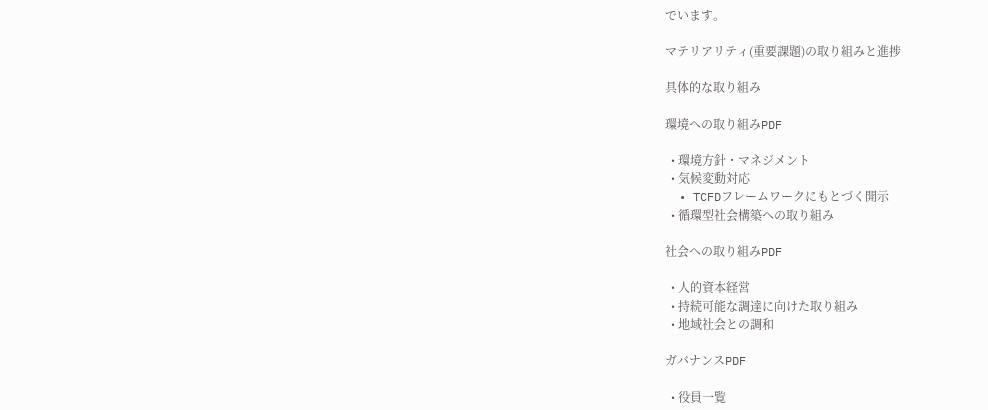でいます。

マテリアリティ(重要課題)の取り組みと進捗

具体的な取り組み

環境への取り組みPDF

  • 環境方針・マネジメント
  • 気候変動対応
  • TCFDフレームワークにもとづく開示
  • 循環型社会構築への取り組み

社会への取り組みPDF

  • 人的資本経営
  • 持続可能な調達に向けた取り組み
  • 地域社会との調和

ガバナンスPDF

  • 役員一覧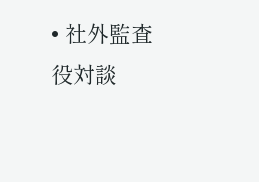• 社外監査役対談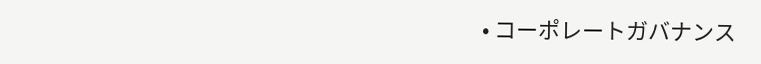• コーポレートガバナンス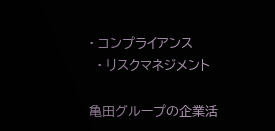• コンプライアンス
  • リスクマネジメント

亀田グループの企業活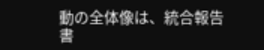動の全体像は、統合報告書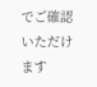でご確認いただけます